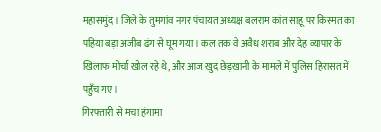महासमुंद। जिले के तुमगांव नगर पंचायत अध्यक्ष बलराम कांत साहू पर किस्मत का पहिया बड़ा अजीब ढंग से घूम गया। कल तक वे अवैध शराब और देह व्यापार के खिलाफ मोर्चा खोल रहे थे, और आज खुद छेड़खानी के मामले में पुलिस हिरासत में पहुँच गए।
गिरफ्तारी से मचा हंगामा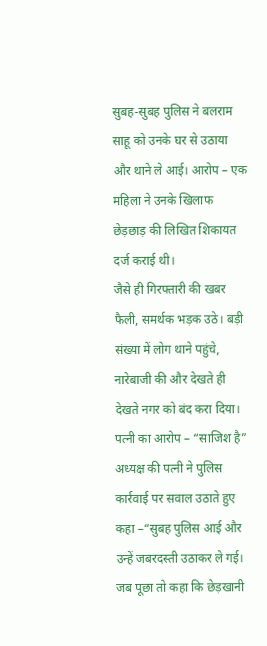सुबह-सुबह पुलिस ने बलराम साहू को उनके घर से उठाया और थाने ले आई। आरोप – एक महिला ने उनके खिलाफ छेड़छाड़ की लिखित शिकायत दर्ज कराई थी।
जैसे ही गिरफ्तारी की खबर फैली, समर्थक भड़क उठे। बड़ी संख्या में लोग थाने पहुंचे, नारेबाजी की और देखते ही देखते नगर को बंद करा दिया।
पत्नी का आरोप – “साजिश है”
अध्यक्ष की पत्नी ने पुलिस कार्रवाई पर सवाल उठाते हुए कहा –“सुबह पुलिस आई और उन्हें जबरदस्ती उठाकर ले गई। जब पूछा तो कहा कि छेड़खानी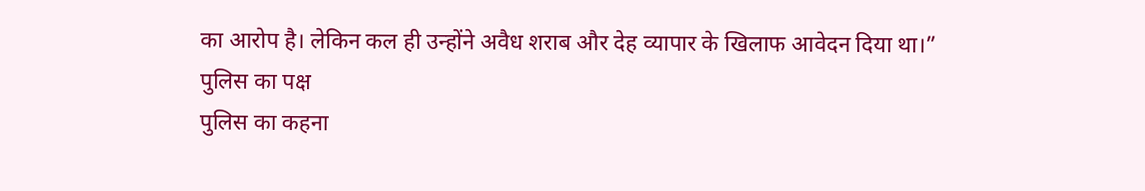का आरोप है। लेकिन कल ही उन्होंने अवैध शराब और देह व्यापार के खिलाफ आवेदन दिया था।”
पुलिस का पक्ष
पुलिस का कहना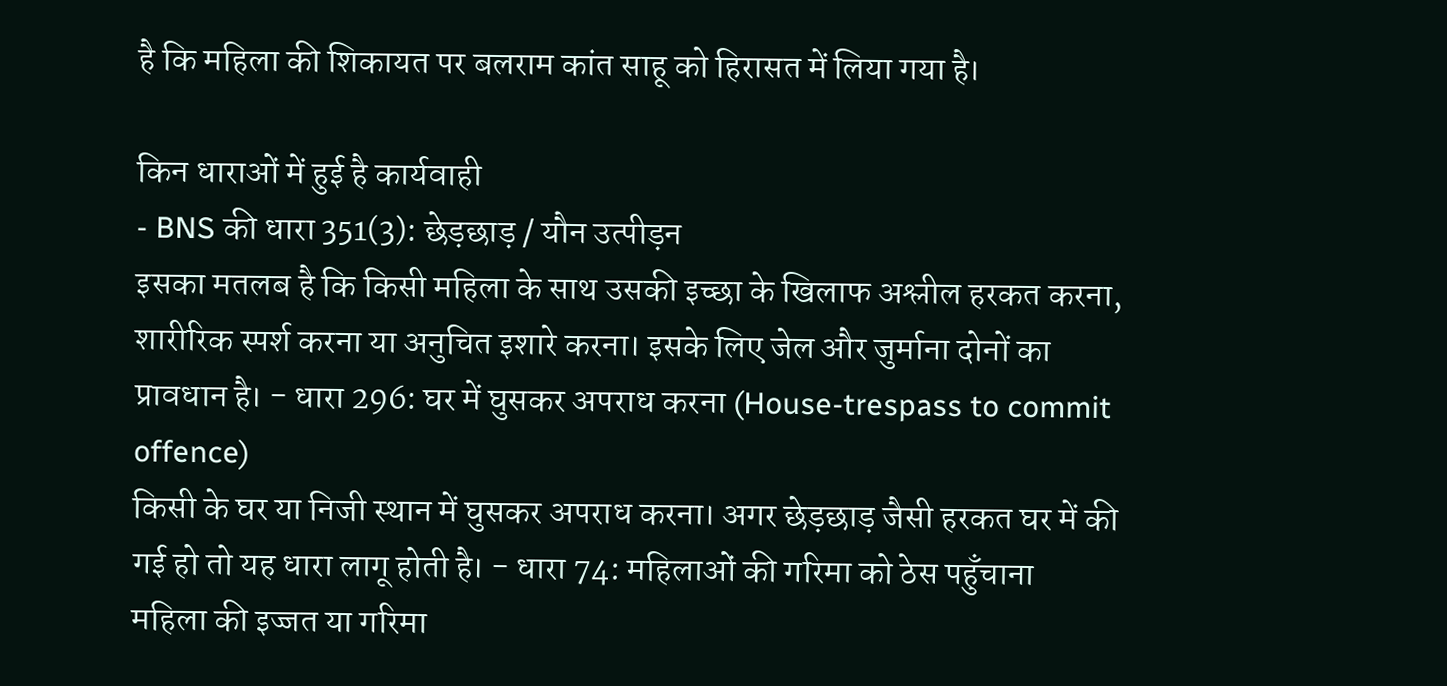है कि महिला की शिकायत पर बलराम कांत साहू को हिरासत में लिया गया है।

किन धाराओं में हुई है कार्यवाही
- BNS की धारा 351(3): छेड़छाड़ / यौन उत्पीड़न
इसका मतलब है कि किसी महिला के साथ उसकी इच्छा के खिलाफ अश्लील हरकत करना, शारीरिक स्पर्श करना या अनुचित इशारे करना। इसके लिए जेल और जुर्माना दोनों का प्रावधान है। - धारा 296: घर में घुसकर अपराध करना (House-trespass to commit offence)
किसी के घर या निजी स्थान में घुसकर अपराध करना। अगर छेड़छाड़ जैसी हरकत घर में की गई हो तो यह धारा लागू होती है। - धारा 74: महिलाओं की गरिमा को ठेस पहुँचाना
महिला की इज्जत या गरिमा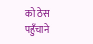को ठेस पहुँचाने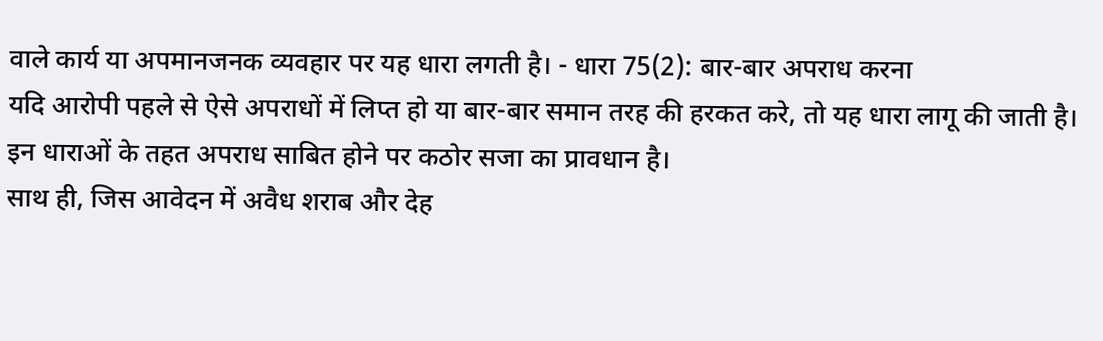वाले कार्य या अपमानजनक व्यवहार पर यह धारा लगती है। - धारा 75(2): बार-बार अपराध करना
यदि आरोपी पहले से ऐसे अपराधों में लिप्त हो या बार-बार समान तरह की हरकत करे, तो यह धारा लागू की जाती है।
इन धाराओं के तहत अपराध साबित होने पर कठोर सजा का प्रावधान है।
साथ ही, जिस आवेदन में अवैध शराब और देह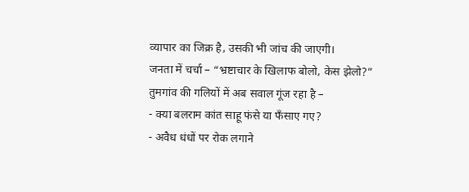व्यापार का जिक्र है, उसकी भी जांच की जाएगी।
जनता में चर्चा – “भ्रष्टाचार के खिलाफ बोलो, केस झेलो?”
तुमगांव की गलियों में अब सवाल गूंज रहा है –
- क्या बलराम कांत साहू फंसे या फँसाए गए?
- अवैध धंधों पर रोक लगाने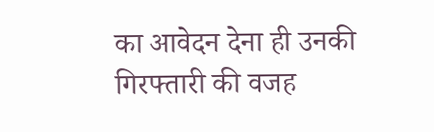का आवेदन देना ही उनकी गिरफ्तारी की वजह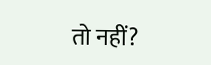तो नहीं?